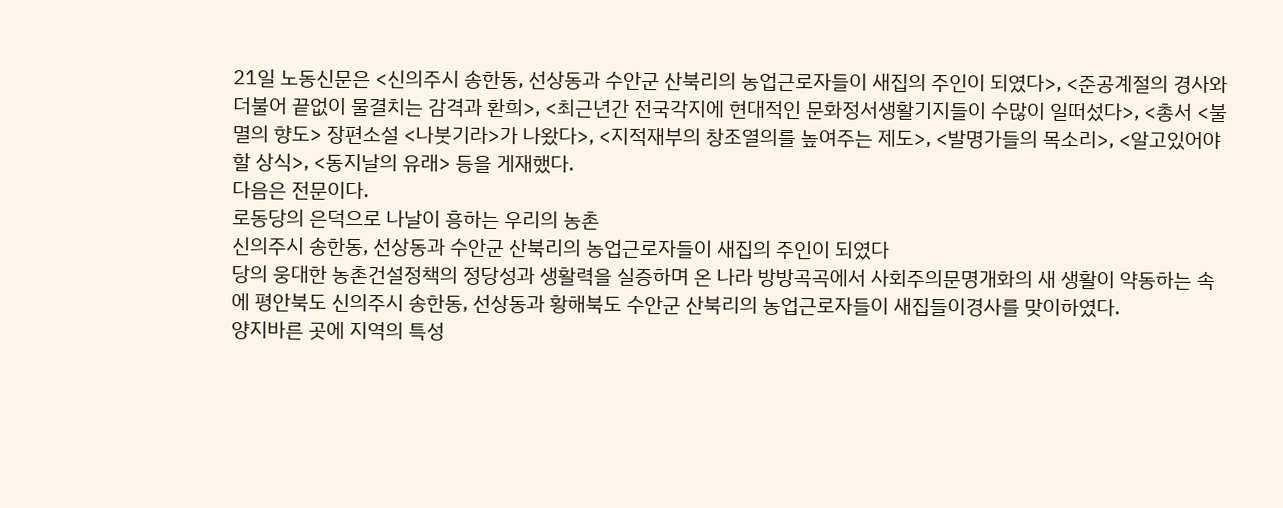21일 노동신문은 <신의주시 송한동, 선상동과 수안군 산북리의 농업근로자들이 새집의 주인이 되였다>, <준공계절의 경사와 더불어 끝없이 물결치는 감격과 환희>, <최근년간 전국각지에 현대적인 문화정서생활기지들이 수많이 일떠섰다>, <총서 <불멸의 향도> 장편소설 <나붓기라>가 나왔다>, <지적재부의 창조열의를 높여주는 제도>, <발명가들의 목소리>, <알고있어야 할 상식>, <동지날의 유래> 등을 게재했다.
다음은 전문이다.
로동당의 은덕으로 나날이 흥하는 우리의 농촌
신의주시 송한동, 선상동과 수안군 산북리의 농업근로자들이 새집의 주인이 되였다
당의 웅대한 농촌건설정책의 정당성과 생활력을 실증하며 온 나라 방방곡곡에서 사회주의문명개화의 새 생활이 약동하는 속에 평안북도 신의주시 송한동, 선상동과 황해북도 수안군 산북리의 농업근로자들이 새집들이경사를 맞이하였다.
양지바른 곳에 지역의 특성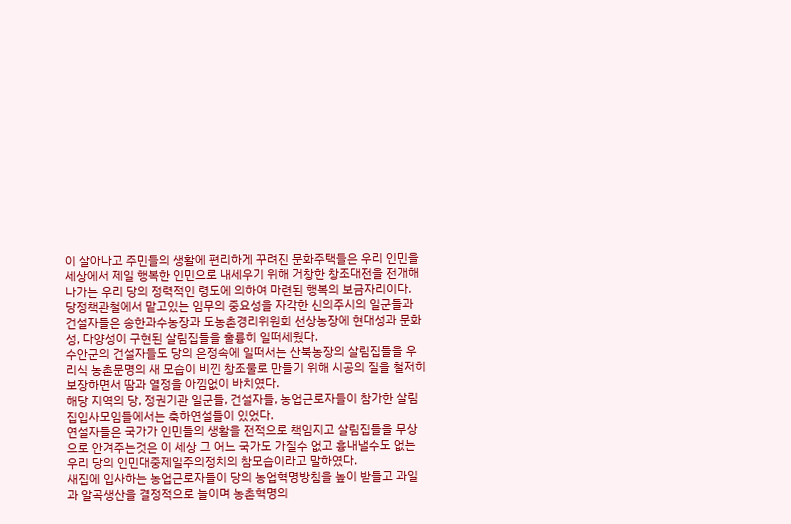이 살아나고 주민들의 생활에 편리하게 꾸려진 문화주택들은 우리 인민을 세상에서 제일 행복한 인민으로 내세우기 위해 거창한 창조대전을 전개해나가는 우리 당의 정력적인 령도에 의하여 마련된 행복의 보금자리이다.
당정책관철에서 맡고있는 임무의 중요성을 자각한 신의주시의 일군들과 건설자들은 송한과수농장과 도농촌경리위원회 선상농장에 현대성과 문화성, 다양성이 구현된 살림집들을 훌륭히 일떠세웠다.
수안군의 건설자들도 당의 은정속에 일떠서는 산북농장의 살림집들을 우리식 농촌문명의 새 모습이 비낀 창조물로 만들기 위해 시공의 질을 철저히 보장하면서 땀과 열정을 아낌없이 바치였다.
해당 지역의 당, 정권기관 일군들, 건설자들, 농업근로자들이 참가한 살림집입사모임들에서는 축하연설들이 있었다.
연설자들은 국가가 인민들의 생활을 전적으로 책임지고 살림집들을 무상으로 안겨주는것은 이 세상 그 어느 국가도 가질수 없고 흉내낼수도 없는 우리 당의 인민대중제일주의정치의 참모습이라고 말하였다.
새집에 입사하는 농업근로자들이 당의 농업혁명방침을 높이 받들고 과일과 알곡생산을 결정적으로 늘이며 농촌혁명의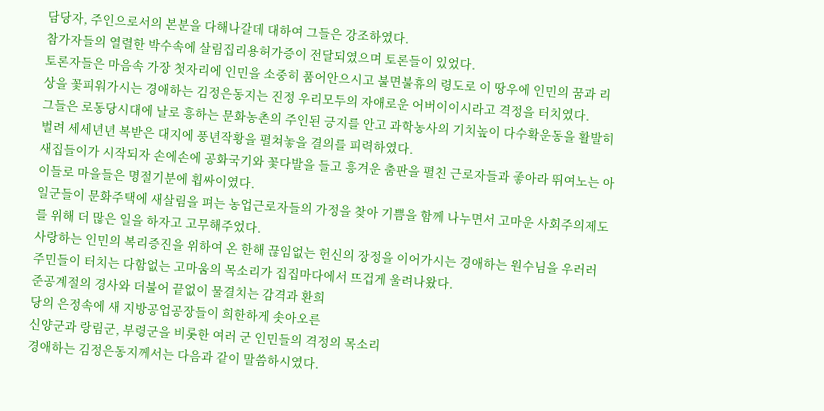담당자, 주인으로서의 본분을 다해나갈데 대하여 그들은 강조하였다.
참가자들의 열렬한 박수속에 살림집리용허가증이 전달되였으며 토론들이 있었다.
토론자들은 마음속 가장 첫자리에 인민을 소중히 품어안으시고 불면불휴의 령도로 이 땅우에 인민의 꿈과 리상을 꽃피워가시는 경애하는 김정은동지는 진정 우리모두의 자애로운 어버이이시라고 격정을 터치였다.
그들은 로동당시대에 날로 흥하는 문화농촌의 주인된 긍지를 안고 과학농사의 기치높이 다수확운동을 활발히 벌려 세세년년 복받은 대지에 풍년작황을 펼쳐놓을 결의를 피력하였다.
새집들이가 시작되자 손에손에 공화국기와 꽃다발을 들고 흥겨운 춤판을 펼친 근로자들과 좋아라 뛰여노는 아이들로 마을들은 명절기분에 휩싸이였다.
일군들이 문화주택에 새살림을 펴는 농업근로자들의 가정을 찾아 기쁨을 함께 나누면서 고마운 사회주의제도를 위해 더 많은 일을 하자고 고무해주었다.
사랑하는 인민의 복리증진을 위하여 온 한해 끊임없는 헌신의 장정을 이어가시는 경애하는 원수님을 우러러 주민들이 터치는 다함없는 고마움의 목소리가 집집마다에서 뜨겁게 울려나왔다.
준공계절의 경사와 더불어 끝없이 물결치는 감격과 환희
당의 은정속에 새 지방공업공장들이 희한하게 솟아오른
신양군과 랑림군, 부령군을 비롯한 여러 군 인민들의 격정의 목소리
경애하는 김정은동지께서는 다음과 같이 말씀하시였다.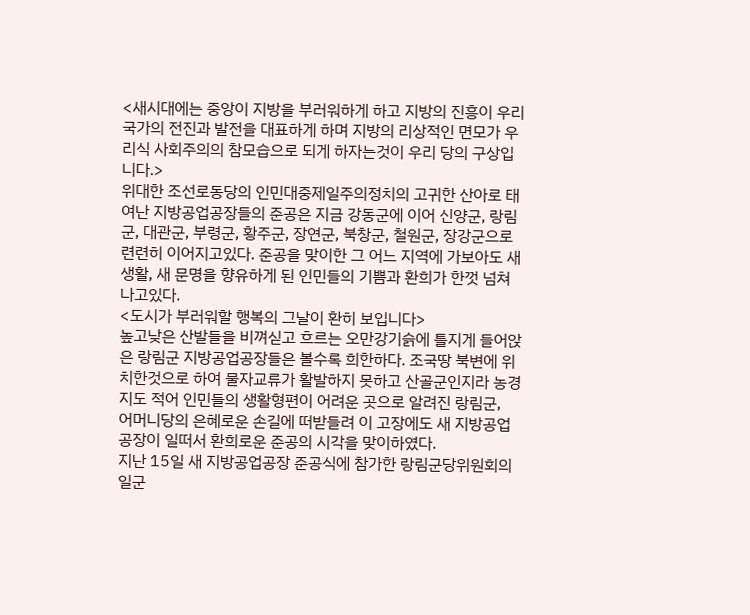<새시대에는 중앙이 지방을 부러워하게 하고 지방의 진흥이 우리 국가의 전진과 발전을 대표하게 하며 지방의 리상적인 면모가 우리식 사회주의의 참모습으로 되게 하자는것이 우리 당의 구상입니다.>
위대한 조선로동당의 인민대중제일주의정치의 고귀한 산아로 태여난 지방공업공장들의 준공은 지금 강동군에 이어 신양군, 랑림군, 대관군, 부령군, 황주군, 장연군, 북창군, 철원군, 장강군으로 련련히 이어지고있다. 준공을 맞이한 그 어느 지역에 가보아도 새 생활, 새 문명을 향유하게 된 인민들의 기쁨과 환희가 한껏 넘쳐나고있다.
<도시가 부러워할 행복의 그날이 환히 보입니다>
높고낮은 산발들을 비껴싣고 흐르는 오만강기슭에 틀지게 들어앉은 랑림군 지방공업공장들은 볼수록 희한하다. 조국땅 북변에 위치한것으로 하여 물자교류가 활발하지 못하고 산골군인지라 농경지도 적어 인민들의 생활형편이 어려운 곳으로 알려진 랑림군,
어머니당의 은혜로운 손길에 떠받들려 이 고장에도 새 지방공업공장이 일떠서 환희로운 준공의 시각을 맞이하였다.
지난 15일 새 지방공업공장 준공식에 참가한 랑림군당위원회의 일군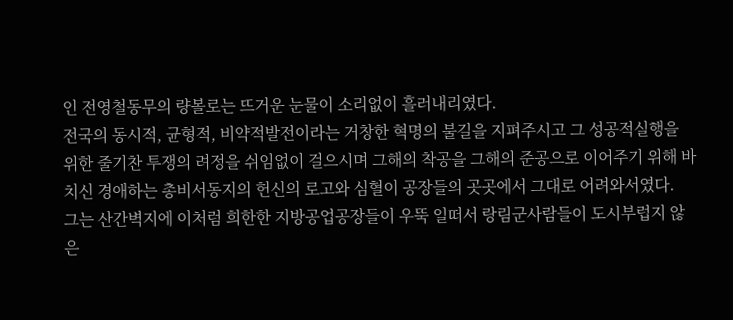인 전영철동무의 량볼로는 뜨거운 눈물이 소리없이 흘러내리였다.
전국의 동시적, 균형적, 비약적발전이라는 거창한 혁명의 불길을 지펴주시고 그 성공적실행을 위한 줄기찬 투쟁의 려정을 쉬임없이 걸으시며 그해의 착공을 그해의 준공으로 이어주기 위해 바치신 경애하는 총비서동지의 헌신의 로고와 심혈이 공장들의 곳곳에서 그대로 어려와서였다.
그는 산간벽지에 이처럼 희한한 지방공업공장들이 우뚝 일떠서 랑림군사람들이 도시부럽지 않은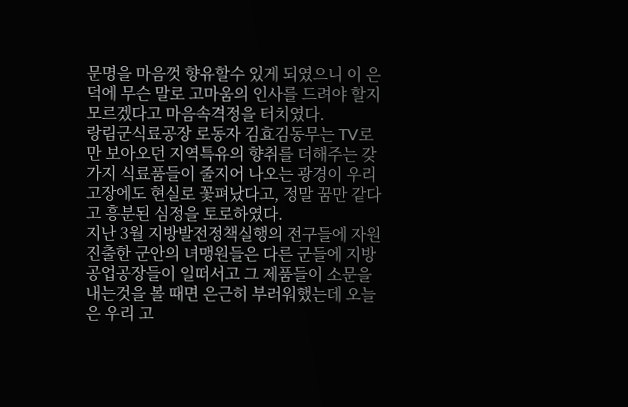문명을 마음껏 향유할수 있게 되였으니 이 은덕에 무슨 말로 고마움의 인사를 드려야 할지 모르겠다고 마음속격정을 터치였다.
랑림군식료공장 로동자 김효김동무는 TV로만 보아오던 지역특유의 향취를 더해주는 갖가지 식료품들이 줄지어 나오는 광경이 우리 고장에도 현실로 꽃펴났다고, 정말 꿈만 같다고 흥분된 심정을 토로하였다.
지난 3월 지방발전정책실행의 전구들에 자원진출한 군안의 녀맹원들은 다른 군들에 지방공업공장들이 일떠서고 그 제품들이 소문을 내는것을 볼 때면 은근히 부러워했는데 오늘은 우리 고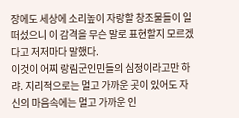장에도 세상에 소리높이 자랑할 창조물들이 일떠섰으니 이 감격을 무슨 말로 표현할지 모르겠다고 저저마다 말했다.
이것이 어찌 랑림군인민들의 심정이라고만 하랴. 지리적으로는 멀고 가까운 곳이 있어도 자신의 마음속에는 멀고 가까운 인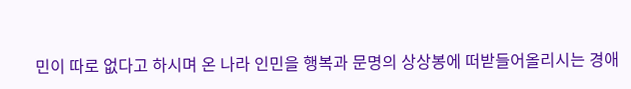민이 따로 없다고 하시며 온 나라 인민을 행복과 문명의 상상봉에 떠받들어올리시는 경애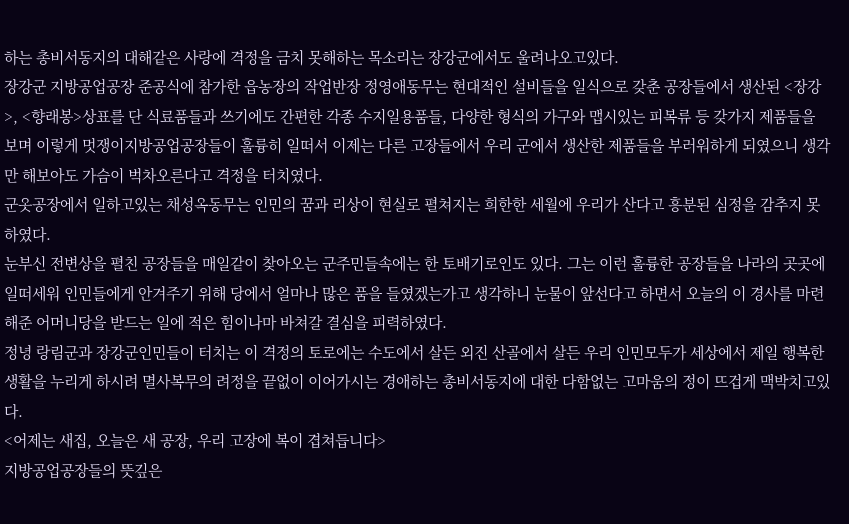하는 총비서동지의 대해같은 사랑에 격정을 금치 못해하는 목소리는 장강군에서도 울려나오고있다.
장강군 지방공업공장 준공식에 참가한 읍농장의 작업반장 정영애동무는 현대적인 설비들을 일식으로 갖춘 공장들에서 생산된 <장강>, <향래봉>상표를 단 식료품들과 쓰기에도 간편한 각종 수지일용품들, 다양한 형식의 가구와 맵시있는 피복류 등 갖가지 제품들을 보며 이렇게 멋쟁이지방공업공장들이 훌륭히 일떠서 이제는 다른 고장들에서 우리 군에서 생산한 제품들을 부러워하게 되였으니 생각만 해보아도 가슴이 벅차오른다고 격정을 터치였다.
군옷공장에서 일하고있는 채성옥동무는 인민의 꿈과 리상이 현실로 펼쳐지는 희한한 세월에 우리가 산다고 흥분된 심정을 감추지 못하였다.
눈부신 전변상을 펼친 공장들을 매일같이 찾아오는 군주민들속에는 한 토배기로인도 있다. 그는 이런 훌륭한 공장들을 나라의 곳곳에 일떠세워 인민들에게 안겨주기 위해 당에서 얼마나 많은 품을 들였겠는가고 생각하니 눈물이 앞선다고 하면서 오늘의 이 경사를 마련해준 어머니당을 받드는 일에 적은 힘이나마 바쳐갈 결심을 피력하였다.
정녕 랑림군과 장강군인민들이 터치는 이 격정의 토로에는 수도에서 살든 외진 산골에서 살든 우리 인민모두가 세상에서 제일 행복한 생활을 누리게 하시려 멸사복무의 려정을 끝없이 이어가시는 경애하는 총비서동지에 대한 다함없는 고마움의 정이 뜨겁게 맥박치고있다.
<어제는 새집, 오늘은 새 공장, 우리 고장에 복이 겹쳐듭니다>
지방공업공장들의 뜻깊은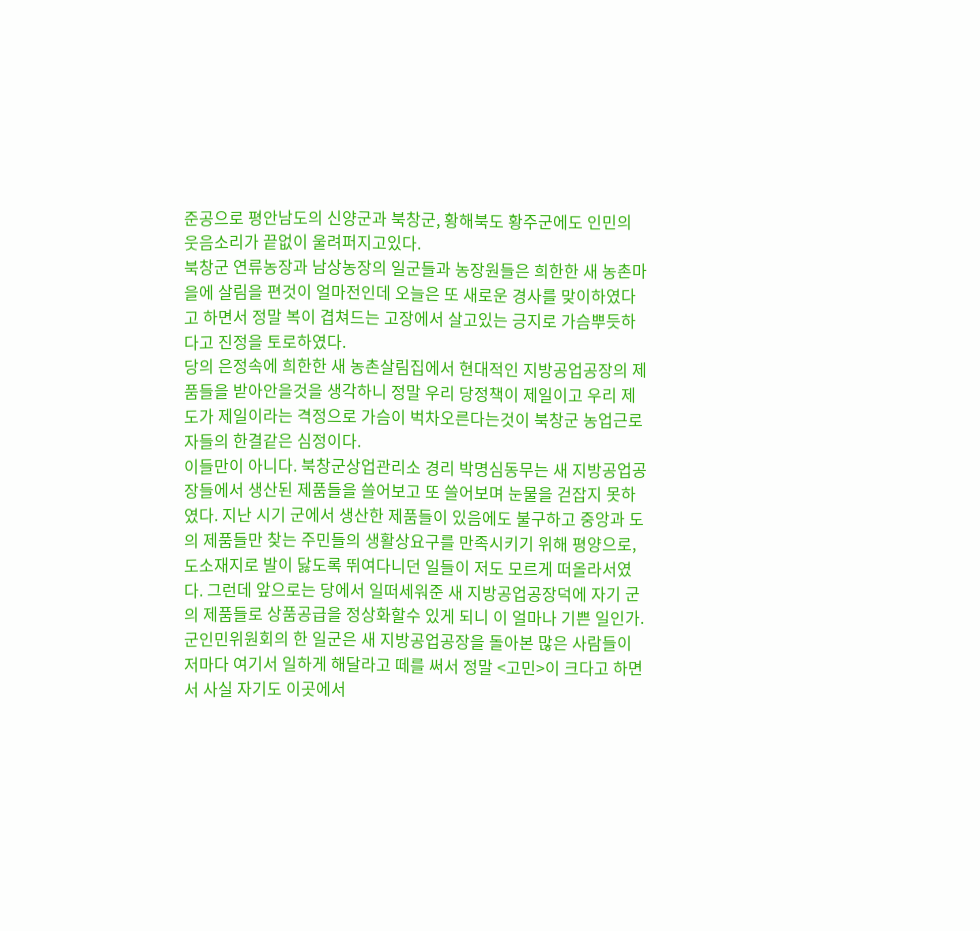준공으로 평안남도의 신양군과 북창군, 황해북도 황주군에도 인민의 웃음소리가 끝없이 울려퍼지고있다.
북창군 연류농장과 남상농장의 일군들과 농장원들은 희한한 새 농촌마을에 살림을 편것이 얼마전인데 오늘은 또 새로운 경사를 맞이하였다고 하면서 정말 복이 겹쳐드는 고장에서 살고있는 긍지로 가슴뿌듯하다고 진정을 토로하였다.
당의 은정속에 희한한 새 농촌살림집에서 현대적인 지방공업공장의 제품들을 받아안을것을 생각하니 정말 우리 당정책이 제일이고 우리 제도가 제일이라는 격정으로 가슴이 벅차오른다는것이 북창군 농업근로자들의 한결같은 심정이다.
이들만이 아니다. 북창군상업관리소 경리 박명심동무는 새 지방공업공장들에서 생산된 제품들을 쓸어보고 또 쓸어보며 눈물을 걷잡지 못하였다. 지난 시기 군에서 생산한 제품들이 있음에도 불구하고 중앙과 도의 제품들만 찾는 주민들의 생활상요구를 만족시키기 위해 평양으로, 도소재지로 발이 닳도록 뛰여다니던 일들이 저도 모르게 떠올라서였다. 그런데 앞으로는 당에서 일떠세워준 새 지방공업공장덕에 자기 군의 제품들로 상품공급을 정상화할수 있게 되니 이 얼마나 기쁜 일인가.
군인민위원회의 한 일군은 새 지방공업공장을 돌아본 많은 사람들이 저마다 여기서 일하게 해달라고 떼를 써서 정말 <고민>이 크다고 하면서 사실 자기도 이곳에서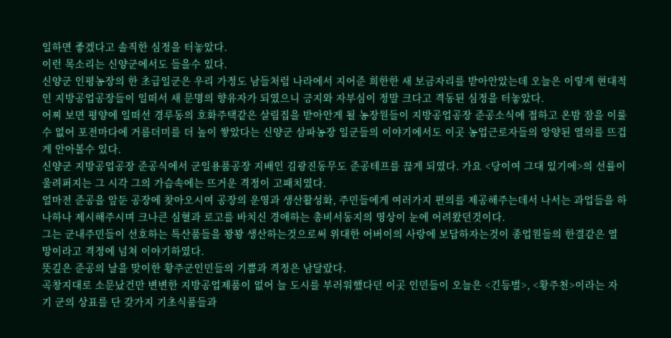일하면 좋겠다고 솔직한 심정을 터놓았다.
이런 목소리는 신양군에서도 들을수 있다.
신양군 인평농장의 한 초급일군은 우리 가정도 남들처럼 나라에서 지어준 희한한 새 보금자리를 받아안았는데 오늘은 이렇게 현대적인 지방공업공장들이 일떠서 새 문명의 향유자가 되였으니 긍지와 자부심이 정말 크다고 격동된 심정을 터놓았다.
어찌 보면 평양에 일떠선 경루동의 호화주택같은 살림집을 받아안게 될 농장원들이 지방공업공장 준공소식에 접하고 온밤 잠을 이룰수 없어 포전마다에 거름더미를 더 높이 쌓았다는 신양군 삼파농장 일군들의 이야기에서도 이곳 농업근로자들의 앙양된 열의를 뜨겁게 안아볼수 있다.
신양군 지방공업공장 준공식에서 군일용품공장 지배인 김광진동무도 준공테프를 끊게 되였다. 가요 <당이여 그대 있기에>의 선률이 울려퍼지는 그 시각 그의 가슴속에는 뜨거운 격정이 고패치였다.
얼마전 준공을 앞둔 공장에 찾아오시여 공장의 운영과 생산활성화, 주민들에게 여러가지 편의를 제공해주는데서 나서는 과업들을 하나하나 제시해주시며 크나큰 심혈과 로고를 바치신 경애하는 총비서동지의 영상이 눈에 어려왔던것이다.
그는 군내주민들이 선호하는 특산품들을 꽝꽝 생산하는것으로써 위대한 어버이의 사랑에 보답하자는것이 종업원들의 한결같은 열망이라고 격정에 넘쳐 이야기하였다.
뜻깊은 준공의 날을 맞이한 황주군인민들의 기쁨과 격정은 남달랐다.
곡창지대로 소문났건만 변변한 지방공업제품이 없어 늘 도시를 부러워했다던 이곳 인민들이 오늘은 <긴등벌>, <황주천>이라는 자기 군의 상표를 단 갖가지 기초식품들과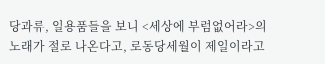당과류, 일용품들을 보니 <세상에 부럼없어라>의 노래가 절로 나온다고, 로동당세월이 제일이라고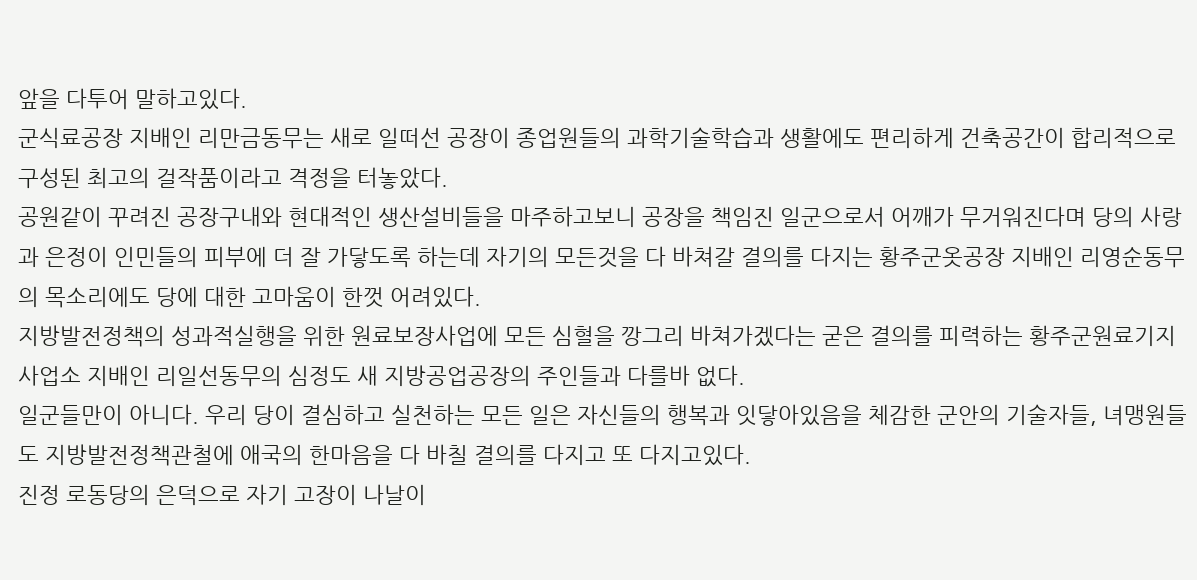앞을 다투어 말하고있다.
군식료공장 지배인 리만금동무는 새로 일떠선 공장이 종업원들의 과학기술학습과 생활에도 편리하게 건축공간이 합리적으로 구성된 최고의 걸작품이라고 격정을 터놓았다.
공원같이 꾸려진 공장구내와 현대적인 생산설비들을 마주하고보니 공장을 책임진 일군으로서 어깨가 무거워진다며 당의 사랑과 은정이 인민들의 피부에 더 잘 가닿도록 하는데 자기의 모든것을 다 바쳐갈 결의를 다지는 황주군옷공장 지배인 리영순동무의 목소리에도 당에 대한 고마움이 한껏 어려있다.
지방발전정책의 성과적실행을 위한 원료보장사업에 모든 심혈을 깡그리 바쳐가겠다는 굳은 결의를 피력하는 황주군원료기지사업소 지배인 리일선동무의 심정도 새 지방공업공장의 주인들과 다를바 없다.
일군들만이 아니다. 우리 당이 결심하고 실천하는 모든 일은 자신들의 행복과 잇닿아있음을 체감한 군안의 기술자들, 녀맹원들도 지방발전정책관철에 애국의 한마음을 다 바칠 결의를 다지고 또 다지고있다.
진정 로동당의 은덕으로 자기 고장이 나날이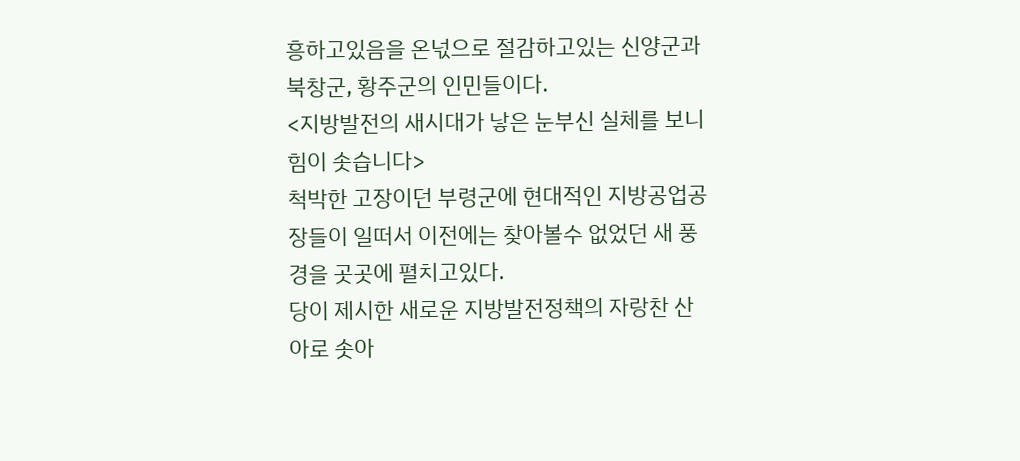흥하고있음을 온넋으로 절감하고있는 신양군과 북창군, 황주군의 인민들이다.
<지방발전의 새시대가 낳은 눈부신 실체를 보니 힘이 솟습니다>
척박한 고장이던 부령군에 현대적인 지방공업공장들이 일떠서 이전에는 찾아볼수 없었던 새 풍경을 곳곳에 펼치고있다.
당이 제시한 새로운 지방발전정책의 자랑찬 산아로 솟아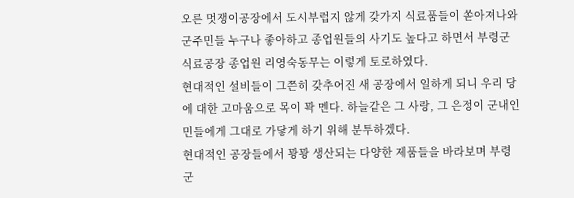오른 멋쟁이공장에서 도시부럽지 않게 갖가지 식료품들이 쏟아져나와 군주민들 누구나 좋아하고 종업원들의 사기도 높다고 하면서 부령군식료공장 종업원 리영숙동무는 이렇게 토로하였다.
현대적인 설비들이 그쯘히 갖추어진 새 공장에서 일하게 되니 우리 당에 대한 고마움으로 목이 꽉 멘다. 하늘같은 그 사랑, 그 은정이 군내인민들에게 그대로 가닿게 하기 위해 분투하겠다.
현대적인 공장들에서 꽝꽝 생산되는 다양한 제품들을 바라보며 부령군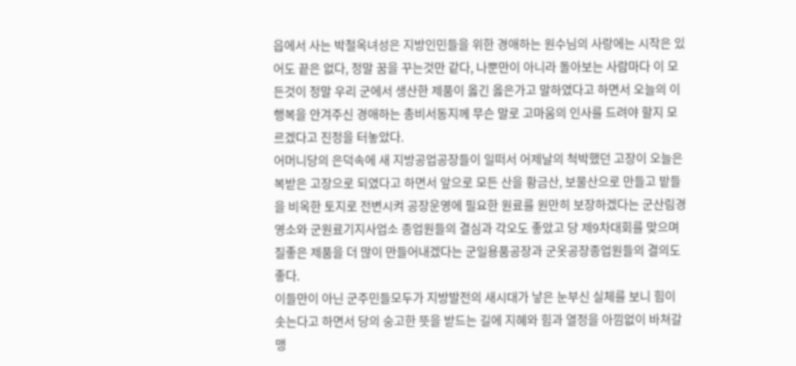읍에서 사는 박철옥녀성은 지방인민들을 위한 경애하는 원수님의 사랑에는 시작은 있어도 끝은 없다, 정말 꿈을 꾸는것만 같다, 나뿐만이 아니라 돌아보는 사람마다 이 모든것이 정말 우리 군에서 생산한 제품이 옳긴 옳은가고 말하였다고 하면서 오늘의 이 행복을 안겨주신 경애하는 총비서동지께 무슨 말로 고마움의 인사를 드려야 할지 모르겠다고 진정을 터놓았다.
어머니당의 은덕속에 새 지방공업공장들이 일떠서 어제날의 척박했던 고장이 오늘은 복받은 고장으로 되였다고 하면서 앞으로 모든 산을 황금산, 보물산으로 만들고 밭들을 비옥한 토지로 전변시켜 공장운영에 필요한 원료를 원만히 보장하겠다는 군산림경영소와 군원료기지사업소 종업원들의 결심과 각오도 좋았고 당 제9차대회를 맞으며 질좋은 제품을 더 많이 만들어내겠다는 군일용품공장과 군옷공장종업원들의 결의도 좋다.
이들만이 아닌 군주민들모두가 지방발전의 새시대가 낳은 눈부신 실체를 보니 힘이 솟는다고 하면서 당의 숭고한 뜻을 받드는 길에 지혜와 힘과 열정을 아낌없이 바쳐갈 맹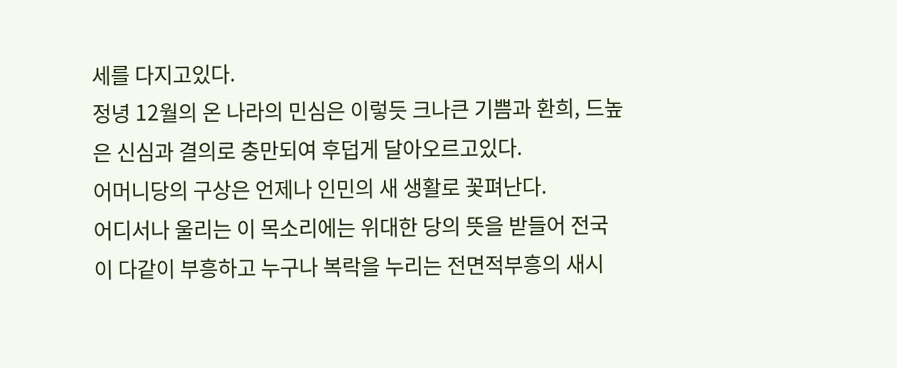세를 다지고있다.
정녕 12월의 온 나라의 민심은 이렇듯 크나큰 기쁨과 환희, 드높은 신심과 결의로 충만되여 후덥게 달아오르고있다.
어머니당의 구상은 언제나 인민의 새 생활로 꽃펴난다.
어디서나 울리는 이 목소리에는 위대한 당의 뜻을 받들어 전국이 다같이 부흥하고 누구나 복락을 누리는 전면적부흥의 새시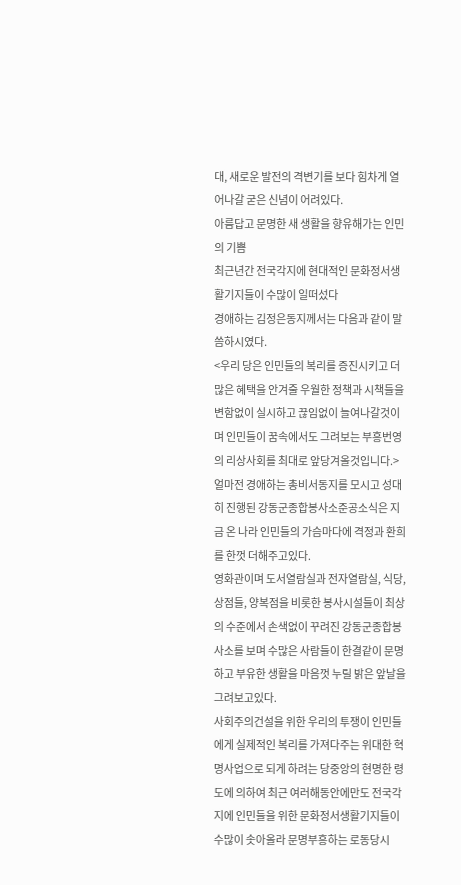대, 새로운 발전의 격변기를 보다 힘차게 열어나갈 굳은 신념이 어려있다.
아름답고 문명한 새 생활을 향유해가는 인민의 기쁨
최근년간 전국각지에 현대적인 문화정서생활기지들이 수많이 일떠섰다
경애하는 김정은동지께서는 다음과 같이 말씀하시였다.
<우리 당은 인민들의 복리를 증진시키고 더 많은 혜택을 안겨줄 우월한 정책과 시책들을 변함없이 실시하고 끊임없이 늘여나갈것이며 인민들이 꿈속에서도 그려보는 부흥번영의 리상사회를 최대로 앞당겨올것입니다.>
얼마전 경애하는 총비서동지를 모시고 성대히 진행된 강동군종합봉사소준공소식은 지금 온 나라 인민들의 가슴마다에 격정과 환희를 한껏 더해주고있다.
영화관이며 도서열람실과 전자열람실, 식당, 상점들, 양복점을 비롯한 봉사시설들이 최상의 수준에서 손색없이 꾸려진 강동군종합봉사소를 보며 수많은 사람들이 한결같이 문명하고 부유한 생활을 마음껏 누릴 밝은 앞날을 그려보고있다.
사회주의건설을 위한 우리의 투쟁이 인민들에게 실제적인 복리를 가져다주는 위대한 혁명사업으로 되게 하려는 당중앙의 현명한 령도에 의하여 최근 여러해동안에만도 전국각지에 인민들을 위한 문화정서생활기지들이 수많이 솟아올라 문명부흥하는 로동당시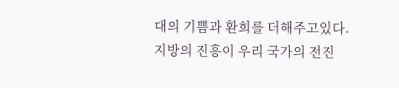대의 기쁨과 환희를 더해주고있다.
지방의 진흥이 우리 국가의 전진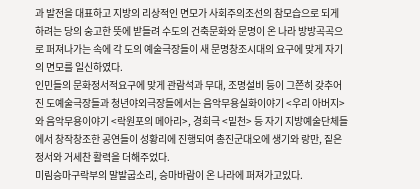과 발전을 대표하고 지방의 리상적인 면모가 사회주의조선의 참모습으로 되게 하려는 당의 숭고한 뜻에 받들려 수도의 건축문화와 문명이 온 나라 방방곡곡으로 퍼져나가는 속에 각 도의 예술극장들이 새 문명창조시대의 요구에 맞게 자기의 면모를 일신하였다.
인민들의 문화정서적요구에 맞게 관람석과 무대, 조명설비 등이 그쯘히 갖추어진 도예술극장들과 청년야외극장들에서는 음악무용실화이야기 <우리 아버지>와 음악무용이야기 <락원포의 메아리>, 경희극 <밑천> 등 자기 지방예술단체들에서 창작창조한 공연들이 성황리에 진행되여 총진군대오에 생기와 랑만, 짙은 정서와 거세찬 활력을 더해주었다.
미림승마구락부의 말발굽소리, 승마바람이 온 나라에 퍼져가고있다.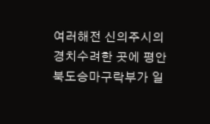여러해전 신의주시의 경치수려한 곳에 평안북도승마구락부가 일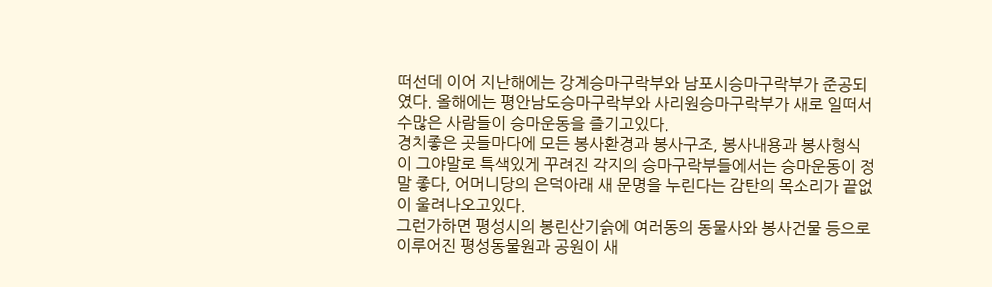떠선데 이어 지난해에는 강계승마구락부와 남포시승마구락부가 준공되였다. 올해에는 평안남도승마구락부와 사리원승마구락부가 새로 일떠서 수많은 사람들이 승마운동을 즐기고있다.
경치좋은 곳들마다에 모든 봉사환경과 봉사구조, 봉사내용과 봉사형식이 그야말로 특색있게 꾸려진 각지의 승마구락부들에서는 승마운동이 정말 좋다, 어머니당의 은덕아래 새 문명을 누린다는 감탄의 목소리가 끝없이 울려나오고있다.
그런가하면 평성시의 봉린산기슭에 여러동의 동물사와 봉사건물 등으로 이루어진 평성동물원과 공원이 새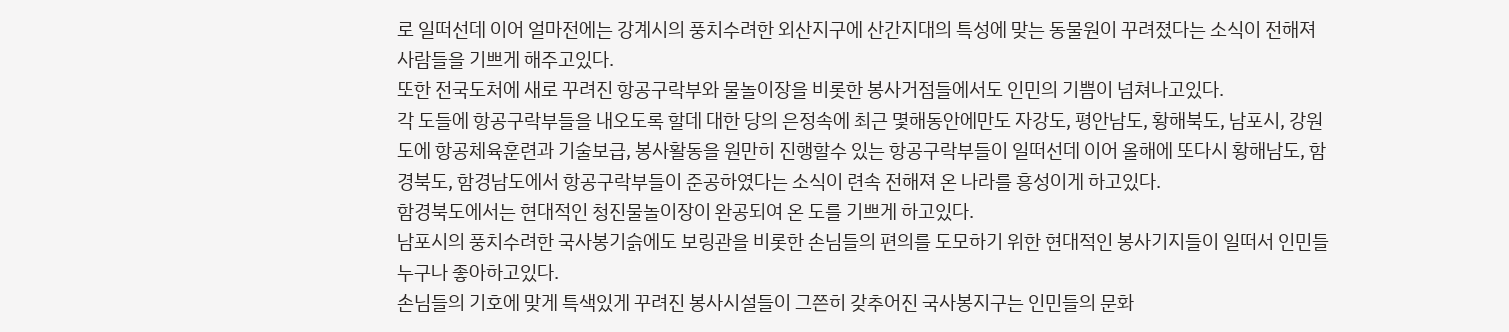로 일떠선데 이어 얼마전에는 강계시의 풍치수려한 외산지구에 산간지대의 특성에 맞는 동물원이 꾸려졌다는 소식이 전해져 사람들을 기쁘게 해주고있다.
또한 전국도처에 새로 꾸려진 항공구락부와 물놀이장을 비롯한 봉사거점들에서도 인민의 기쁨이 넘쳐나고있다.
각 도들에 항공구락부들을 내오도록 할데 대한 당의 은정속에 최근 몇해동안에만도 자강도, 평안남도, 황해북도, 남포시, 강원도에 항공체육훈련과 기술보급, 봉사활동을 원만히 진행할수 있는 항공구락부들이 일떠선데 이어 올해에 또다시 황해남도, 함경북도, 함경남도에서 항공구락부들이 준공하였다는 소식이 련속 전해져 온 나라를 흥성이게 하고있다.
함경북도에서는 현대적인 청진물놀이장이 완공되여 온 도를 기쁘게 하고있다.
남포시의 풍치수려한 국사봉기슭에도 보링관을 비롯한 손님들의 편의를 도모하기 위한 현대적인 봉사기지들이 일떠서 인민들 누구나 좋아하고있다.
손님들의 기호에 맞게 특색있게 꾸려진 봉사시설들이 그쯘히 갖추어진 국사봉지구는 인민들의 문화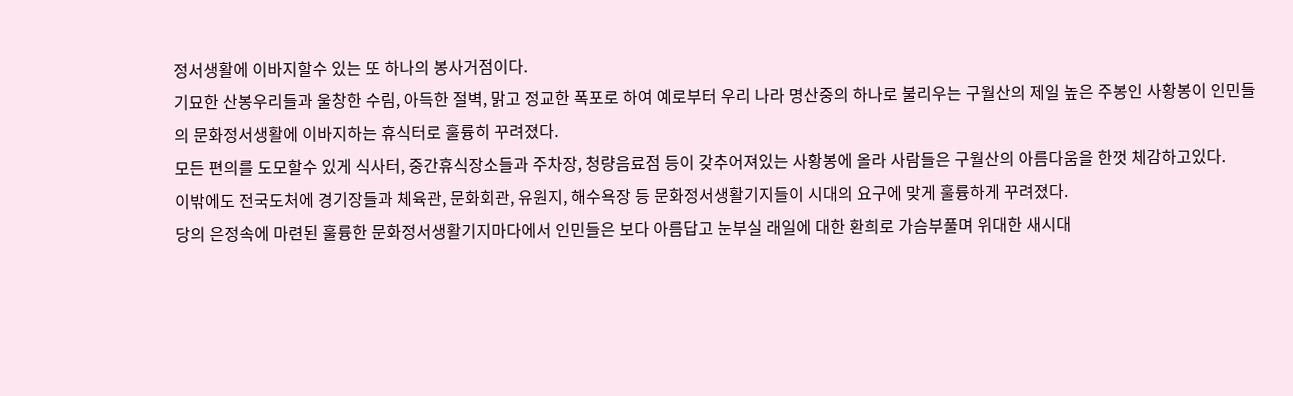정서생활에 이바지할수 있는 또 하나의 봉사거점이다.
기묘한 산봉우리들과 울창한 수림, 아득한 절벽, 맑고 정교한 폭포로 하여 예로부터 우리 나라 명산중의 하나로 불리우는 구월산의 제일 높은 주봉인 사황봉이 인민들의 문화정서생활에 이바지하는 휴식터로 훌륭히 꾸려졌다.
모든 편의를 도모할수 있게 식사터, 중간휴식장소들과 주차장, 청량음료점 등이 갖추어져있는 사황봉에 올라 사람들은 구월산의 아름다움을 한껏 체감하고있다.
이밖에도 전국도처에 경기장들과 체육관, 문화회관, 유원지, 해수욕장 등 문화정서생활기지들이 시대의 요구에 맞게 훌륭하게 꾸려졌다.
당의 은정속에 마련된 훌륭한 문화정서생활기지마다에서 인민들은 보다 아름답고 눈부실 래일에 대한 환희로 가슴부풀며 위대한 새시대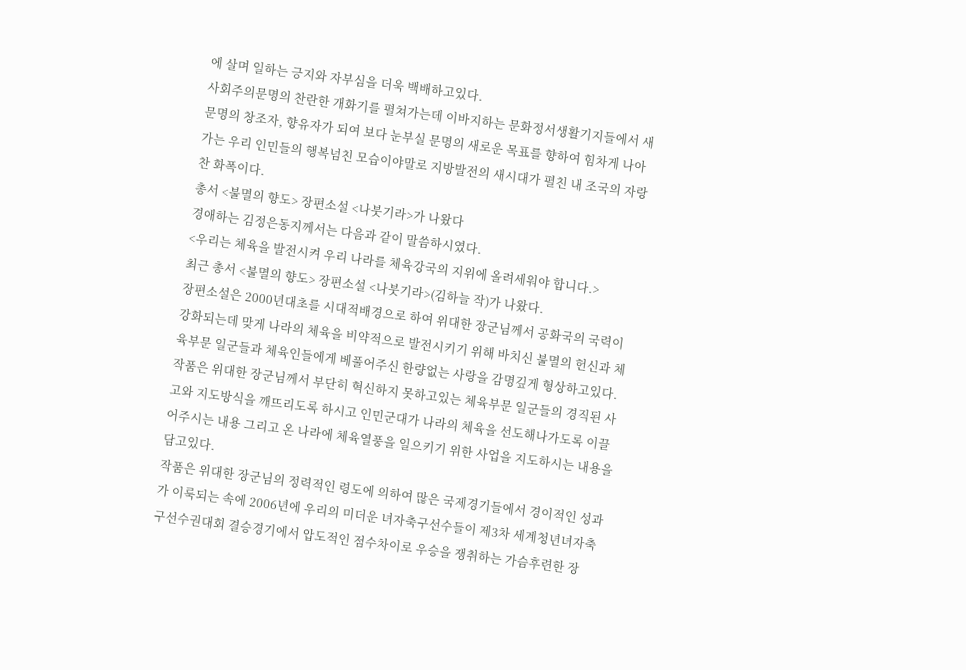에 살며 일하는 긍지와 자부심을 더욱 백배하고있다.
사회주의문명의 찬란한 개화기를 펼쳐가는데 이바지하는 문화정서생활기지들에서 새 문명의 창조자, 향유자가 되여 보다 눈부실 문명의 새로운 목표를 향하여 힘차게 나아가는 우리 인민들의 행복넘친 모습이야말로 지방발전의 새시대가 펼친 내 조국의 자랑찬 화폭이다.
총서 <불멸의 향도> 장편소설 <나붓기라>가 나왔다
경애하는 김정은동지께서는 다음과 같이 말씀하시였다.
<우리는 체육을 발전시켜 우리 나라를 체육강국의 지위에 올려세워야 합니다.>
최근 총서 <불멸의 향도> 장편소설 <나붓기라>(김하늘 작)가 나왔다.
장편소설은 2000년대초를 시대적배경으로 하여 위대한 장군님께서 공화국의 국력이 강화되는데 맞게 나라의 체육을 비약적으로 발전시키기 위해 바치신 불멸의 헌신과 체육부문 일군들과 체육인들에게 베풀어주신 한량없는 사랑을 감명깊게 형상하고있다.
작품은 위대한 장군님께서 부단히 혁신하지 못하고있는 체육부문 일군들의 경직된 사고와 지도방식을 깨뜨리도록 하시고 인민군대가 나라의 체육을 선도해나가도록 이끌어주시는 내용 그리고 온 나라에 체육열풍을 일으키기 위한 사업을 지도하시는 내용을 담고있다.
작품은 위대한 장군님의 정력적인 령도에 의하여 많은 국제경기들에서 경이적인 성과가 이룩되는 속에 2006년에 우리의 미더운 녀자축구선수들이 제3차 세계청년녀자축구선수권대회 결승경기에서 압도적인 점수차이로 우승을 쟁취하는 가슴후련한 장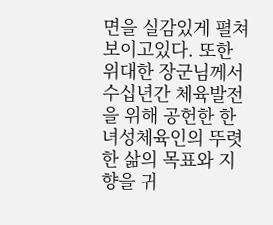면을 실감있게 펼쳐보이고있다. 또한 위대한 장군님께서 수십년간 체육발전을 위해 공헌한 한 녀성체육인의 뚜렷한 삶의 목표와 지향을 귀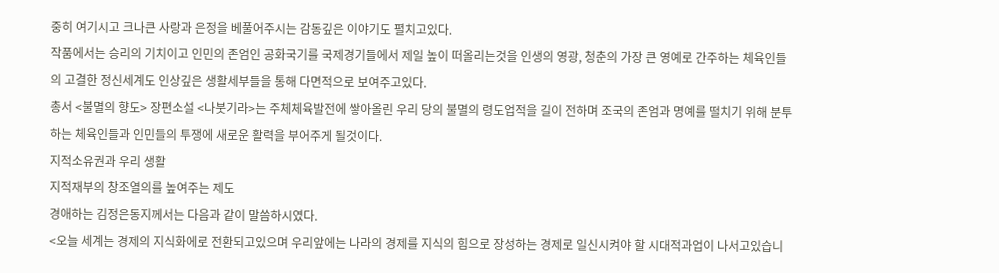중히 여기시고 크나큰 사랑과 은정을 베풀어주시는 감동깊은 이야기도 펼치고있다.
작품에서는 승리의 기치이고 인민의 존엄인 공화국기를 국제경기들에서 제일 높이 떠올리는것을 인생의 영광, 청춘의 가장 큰 영예로 간주하는 체육인들의 고결한 정신세계도 인상깊은 생활세부들을 통해 다면적으로 보여주고있다.
총서 <불멸의 향도> 장편소설 <나붓기라>는 주체체육발전에 쌓아올린 우리 당의 불멸의 령도업적을 길이 전하며 조국의 존엄과 명예를 떨치기 위해 분투하는 체육인들과 인민들의 투쟁에 새로운 활력을 부어주게 될것이다.
지적소유권과 우리 생활
지적재부의 창조열의를 높여주는 제도
경애하는 김정은동지께서는 다음과 같이 말씀하시였다.
<오늘 세계는 경제의 지식화에로 전환되고있으며 우리앞에는 나라의 경제를 지식의 힘으로 장성하는 경제로 일신시켜야 할 시대적과업이 나서고있습니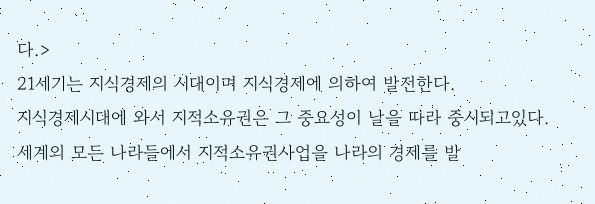다.>
21세기는 지식경제의 시대이며 지식경제에 의하여 발전한다.
지식경제시대에 와서 지적소유권은 그 중요성이 날을 따라 중시되고있다.
세계의 모든 나라들에서 지적소유권사업을 나라의 경제를 발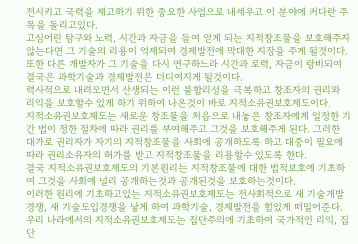전시키고 국력을 제고하기 위한 중요한 사업으로 내세우고 이 분야에 커다란 주목을 돌리고있다.
고심어린 탐구와 노력, 시간과 자금을 들여 얻게 되는 지적창조물을 보호해주지 않는다면 그 기술의 리용이 억제되여 경제발전에 막대한 지장을 주게 될것이다.
또한 다른 개발자가 그 기술을 다시 연구하느라 시간과 로력, 자금이 랑비되여 결국은 과학기술과 경제발전은 더디여지게 될것이다.
력사적으로 내려오면서 산생되는 이런 불합리성을 극복하고 창조자의 권리와 리익을 보호할수 있게 하기 위하여 나온것이 바로 지적소유권보호제도이다.
지적소유권보호제도는 새로운 창조물을 처음으로 내놓은 창조자에게 일정한 기간 법이 정한 절차에 따라 권리를 부여해주고 그것을 보호해주게 된다. 그러한 대가로 권리자가 자기의 지적창조물을 사회에 공개하도록 하고 대중이 필요에 따라 권리소유자의 허가를 받고 지적창조물을 리용할수 있도록 한다.
결국 지적소유권보호제도의 기본원리는 지적창조물에 대한 법적보호에 기초하여 그것을 사회에 널리 공개하는것과 공개된것을 보호하는것이다.
이러한 원리에 기초하고있는 지적소유권보호제도는 전사회적으로 새 기술개발경쟁, 새 기술도입경쟁을 낳게 하여 과학기술, 경제발전을 힘있게 떠밀어준다.
우리 나라에서의 지적소유권보호제도는 집단주의에 기초하여 국가적인 리익, 집단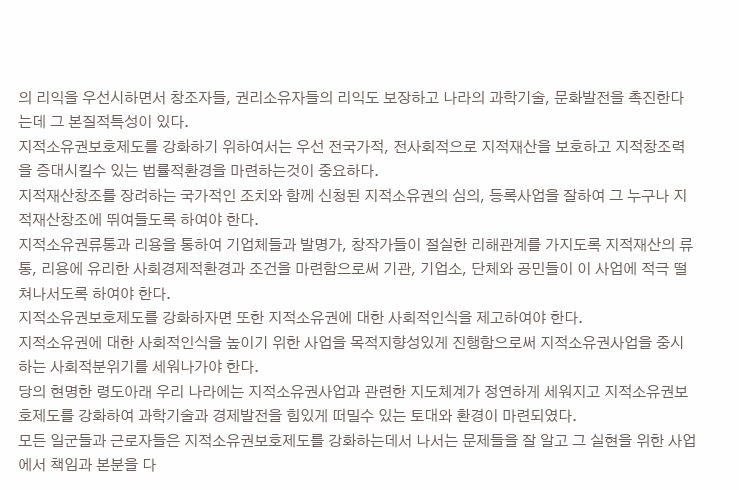의 리익을 우선시하면서 창조자들, 권리소유자들의 리익도 보장하고 나라의 과학기술, 문화발전을 촉진한다는데 그 본질적특성이 있다.
지적소유권보호제도를 강화하기 위하여서는 우선 전국가적, 전사회적으로 지적재산을 보호하고 지적창조력을 증대시킬수 있는 법률적환경을 마련하는것이 중요하다.
지적재산창조를 장려하는 국가적인 조치와 함께 신청된 지적소유권의 심의, 등록사업을 잘하여 그 누구나 지적재산창조에 뛰여들도록 하여야 한다.
지적소유권류통과 리용을 통하여 기업체들과 발명가, 창작가들이 절실한 리해관계를 가지도록 지적재산의 류통, 리용에 유리한 사회경제적환경과 조건을 마련함으로써 기관, 기업소, 단체와 공민들이 이 사업에 적극 떨쳐나서도록 하여야 한다.
지적소유권보호제도를 강화하자면 또한 지적소유권에 대한 사회적인식을 제고하여야 한다.
지적소유권에 대한 사회적인식을 높이기 위한 사업을 목적지향성있게 진행함으로써 지적소유권사업을 중시하는 사회적분위기를 세워나가야 한다.
당의 현명한 령도아래 우리 나라에는 지적소유권사업과 관련한 지도체계가 정연하게 세워지고 지적소유권보호제도를 강화하여 과학기술과 경제발전을 힘있게 떠밀수 있는 토대와 환경이 마련되였다.
모든 일군들과 근로자들은 지적소유권보호제도를 강화하는데서 나서는 문제들을 잘 알고 그 실현을 위한 사업에서 책임과 본분을 다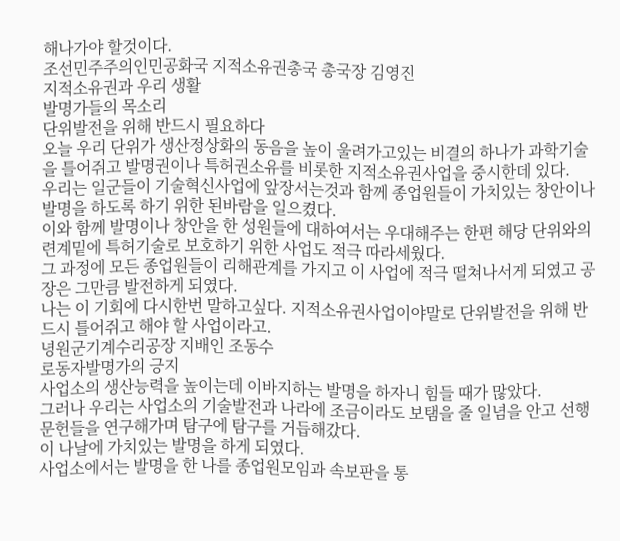해나가야 할것이다.
조선민주주의인민공화국 지적소유권총국 총국장 김영진
지적소유권과 우리 생활
발명가들의 목소리
단위발전을 위해 반드시 필요하다
오늘 우리 단위가 생산정상화의 동음을 높이 울려가고있는 비결의 하나가 과학기술을 틀어쥐고 발명권이나 특허권소유를 비롯한 지적소유권사업을 중시한데 있다.
우리는 일군들이 기술혁신사업에 앞장서는것과 함께 종업원들이 가치있는 창안이나 발명을 하도록 하기 위한 된바람을 일으켰다.
이와 함께 발명이나 창안을 한 성원들에 대하여서는 우대해주는 한편 해당 단위와의 련계밑에 특허기술로 보호하기 위한 사업도 적극 따라세웠다.
그 과정에 모든 종업원들이 리해관계를 가지고 이 사업에 적극 떨쳐나서게 되였고 공장은 그만큼 발전하게 되였다.
나는 이 기회에 다시한번 말하고싶다. 지적소유권사업이야말로 단위발전을 위해 반드시 틀어쥐고 해야 할 사업이라고.
녕원군기계수리공장 지배인 조동수
로동자발명가의 긍지
사업소의 생산능력을 높이는데 이바지하는 발명을 하자니 힘들 때가 많았다.
그러나 우리는 사업소의 기술발전과 나라에 조금이라도 보탬을 줄 일념을 안고 선행문헌들을 연구해가며 탐구에 탐구를 거듭해갔다.
이 나날에 가치있는 발명을 하게 되였다.
사업소에서는 발명을 한 나를 종업원모임과 속보판을 통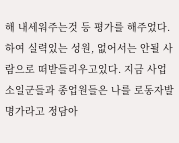해 내세워주는것 등 평가를 해주었다.
하여 실력있는 성원, 없어서는 안될 사람으로 떠받들리우고있다. 지금 사업소일군들과 종업원들은 나를 로동자발명가라고 정담아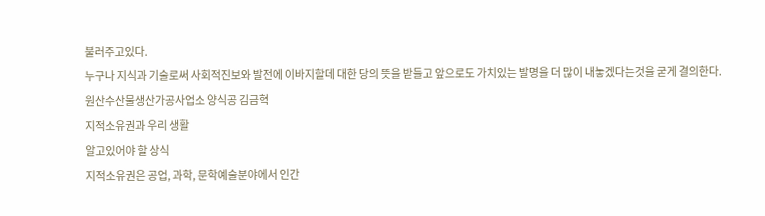불러주고있다.
누구나 지식과 기술로써 사회적진보와 발전에 이바지할데 대한 당의 뜻을 받들고 앞으로도 가치있는 발명을 더 많이 내놓겠다는것을 굳게 결의한다.
원산수산물생산가공사업소 양식공 김금혁
지적소유권과 우리 생활
알고있어야 할 상식
지적소유권은 공업, 과학, 문학예술분야에서 인간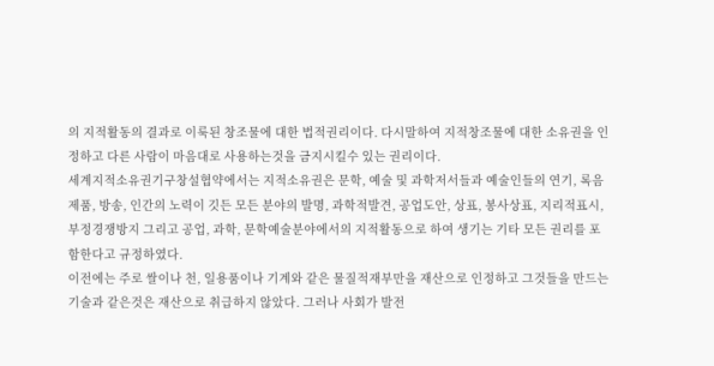의 지적활동의 결과로 이룩된 창조물에 대한 법적권리이다. 다시말하여 지적창조물에 대한 소유권을 인정하고 다른 사람이 마음대로 사용하는것을 금지시킬수 있는 권리이다.
세계지적소유권기구창설협약에서는 지적소유권은 문학, 예술 및 과학저서들과 예술인들의 연기, 록음제품, 방송, 인간의 노력이 깃든 모든 분야의 발명, 과학적발견, 공업도안, 상표, 봉사상표, 지리적표시, 부정경쟁방지 그리고 공업, 과학, 문학예술분야에서의 지적활동으로 하여 생기는 기타 모든 권리를 포함한다고 규정하였다.
이전에는 주로 쌀이나 천, 일용품이나 기계와 같은 물질적재부만을 재산으로 인정하고 그것들을 만드는 기술과 같은것은 재산으로 취급하지 않았다. 그러나 사회가 발전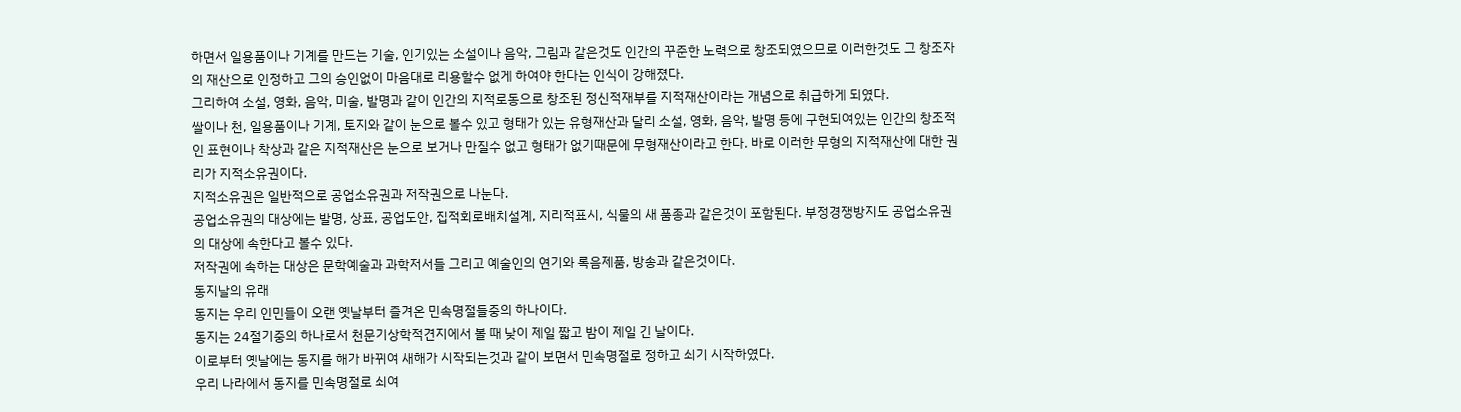하면서 일용품이나 기계를 만드는 기술, 인기있는 소설이나 음악, 그림과 같은것도 인간의 꾸준한 노력으로 창조되였으므로 이러한것도 그 창조자의 재산으로 인정하고 그의 승인없이 마음대로 리용할수 없게 하여야 한다는 인식이 강해졌다.
그리하여 소설, 영화, 음악, 미술, 발명과 같이 인간의 지적로동으로 창조된 정신적재부를 지적재산이라는 개념으로 취급하게 되였다.
쌀이나 천, 일용품이나 기계, 토지와 같이 눈으로 볼수 있고 형태가 있는 유형재산과 달리 소설, 영화, 음악, 발명 등에 구현되여있는 인간의 창조적인 표현이나 착상과 같은 지적재산은 눈으로 보거나 만질수 없고 형태가 없기때문에 무형재산이라고 한다. 바로 이러한 무형의 지적재산에 대한 권리가 지적소유권이다.
지적소유권은 일반적으로 공업소유권과 저작권으로 나눈다.
공업소유권의 대상에는 발명, 상표, 공업도안, 집적회로배치설계, 지리적표시, 식물의 새 품종과 같은것이 포함된다. 부정경쟁방지도 공업소유권의 대상에 속한다고 볼수 있다.
저작권에 속하는 대상은 문학예술과 과학저서들 그리고 예술인의 연기와 록음제품, 방송과 같은것이다.
동지날의 유래
동지는 우리 인민들이 오랜 옛날부터 즐겨온 민속명절들중의 하나이다.
동지는 24절기중의 하나로서 천문기상학적견지에서 볼 때 낮이 제일 짧고 밤이 제일 긴 날이다.
이로부터 옛날에는 동지를 해가 바뀌여 새해가 시작되는것과 같이 보면서 민속명절로 정하고 쇠기 시작하였다.
우리 나라에서 동지를 민속명절로 쇠여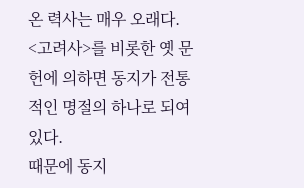온 력사는 매우 오래다.
<고려사>를 비롯한 옛 문헌에 의하면 동지가 전통적인 명절의 하나로 되여있다.
때문에 동지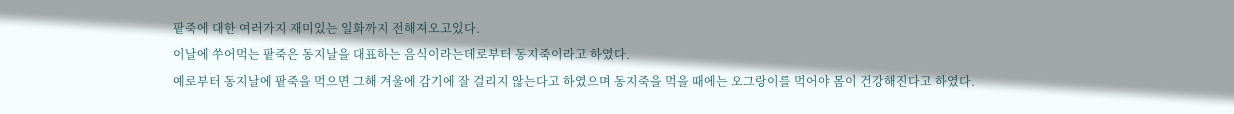팥죽에 대한 여러가지 재미있는 일화까지 전해져오고있다.
이날에 쑤어먹는 팥죽은 동지날을 대표하는 음식이라는데로부터 동지죽이라고 하였다.
예로부터 동지날에 팥죽을 먹으면 그해 겨울에 감기에 잘 걸리지 않는다고 하였으며 동지죽을 먹을 때에는 오그랑이를 먹어야 몸이 건강해진다고 하였다.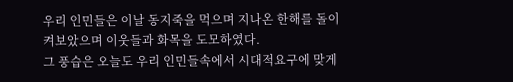우리 인민들은 이날 동지죽을 먹으며 지나온 한해를 돌이켜보았으며 이웃들과 화목을 도모하였다.
그 풍습은 오늘도 우리 인민들속에서 시대적요구에 맞게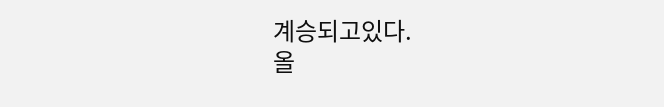계승되고있다.
올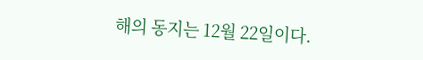해의 동지는 12월 22일이다.